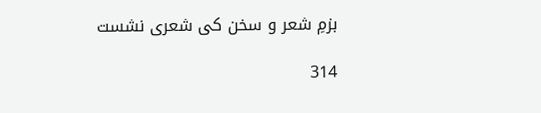بزمِ شعر و سخن کی شعری نشست

314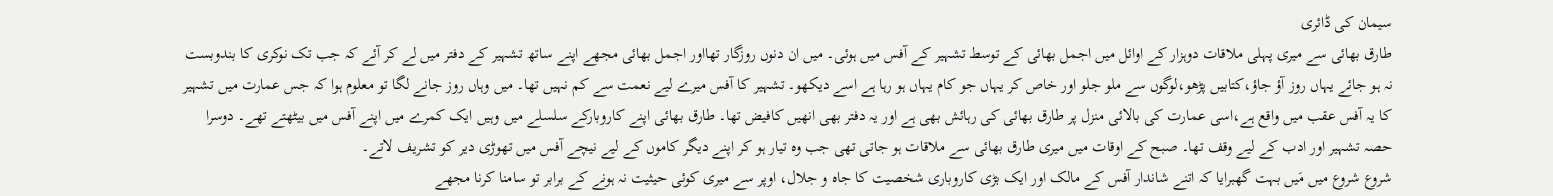سیمان کی ڈائری
طارق بھائی سے میری پہلی ملاقات دوہزار کے اوائل میں اجمل بھائی کے توسط تشہیر کے آفس میں ہوئی۔ میں ان دنوں روزگار تھااور اجمل بھائی مجھے اپنے ساتھ تشہیر کے دفتر میں لے کر آئے کہ جب تک نوکری کا بندوبست نہ ہو جائے یہاں روز آؤ جاؤ،کتابیں پڑھو،لوگوں سے ملو جلو اور خاص کر یہاں جو کام یہاں ہو رہا ہے اسے دیکھو۔ تشہیر کا آفس میرے لیے نعمت سے کم نہیں تھا۔ میں وہاں روز جانے لگا تو معلوم ہوا کہ جس عمارت میں تشہیر کا یہ آفس عقب میں واقع ہے،اسی عمارت کی بالائی منزل پر طارق بھائی کی رہائش بھی ہے اور یہ دفتر بھی انھیں کافیض تھا۔ طارق بھائی اپنے کاروبارکے سلسلے میں وہیں ایک کمرے میں اپنے آفس میں بیٹھتے تھے۔ دوسرا حصہ تشہیر اور ادب کے لیے وقف تھا۔ صبح کے اوقات میں میری طارق بھائی سے ملاقات ہو جاتی تھی جب وہ تیار ہو کر اپنے دیگر کاموں کے لیے نیچے آفس میں تھوڑی دیر کو تشریف لاتے۔
شروع شروع میں مَیں بہت گھبرایا کہ اتنے شاندار آفس کے مالک اور ایک بڑی کاروباری شخصیت کا جاہ و جلال، اوپر سے میری کوئی حیثیت نہ ہونے کے برابر تو سامنا کرنا مجھے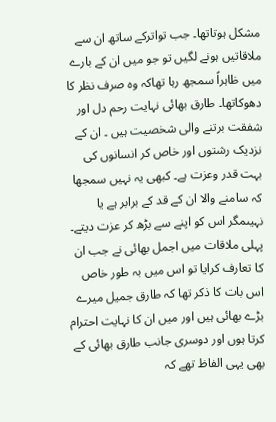مشکل ہوتاتھا۔ جب تواترکے ساتھ ان سے ملاقاتیں ہونے لگیں تو جو میں ان کے بارے میں ظاہراً سمجھ رہا تھاکہ وہ صرف نظر کا دھوکاتھا۔ طارق بھائی نہایت رحم دل اور شفقت برتنے والی شخصیت ہیں ۔ ان کے نزدیک رشتوں اور خاص کر انسانوں کی بہت قدر وعزت ہے۔ کبھی یہ نہیں سمجھا کہ سامنے والا ان کے قد کے برابر ہے یا نہیںمگر اس کو اپنے سے بڑھ کر عزت دیتے۔ پہلی ملاقات میں اجمل بھائی نے جب ان کا تعارف کرایا تو اس میں بہ طور خاص اس بات کا ذکر تھا کہ طارق جمیل میرے بڑے بھائی ہیں اور میں ان کا نہایت احترام کرتا ہوں اور دوسری جانب طارق بھائی کے بھی یہی الفاظ تھے کہ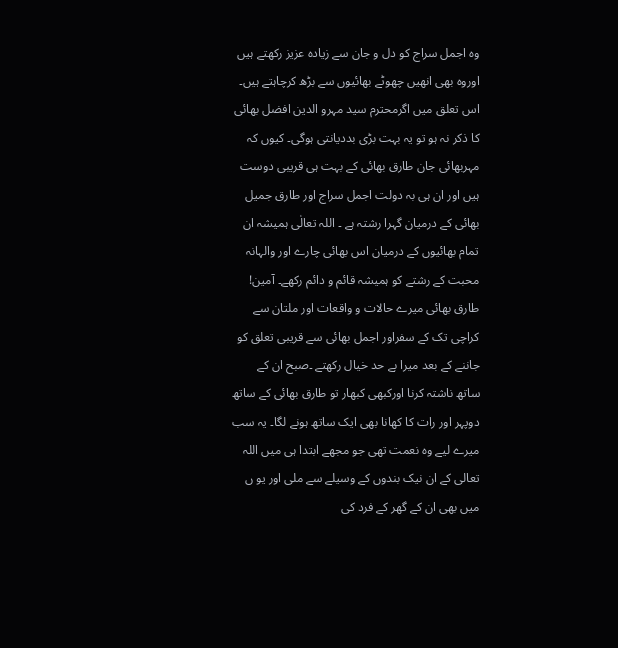وہ اجمل سراج کو دل و جان سے زیادہ عزیز رکھتے ہیں اوروہ بھی انھیں چھوٹے بھائیوں سے بڑھ کرچاہتے ہیں۔ اس تعلق میں اگرمحترم سید مہرو الدین افضل بھائی کا ذکر نہ ہو تو یہ بہت بڑی بددیانتی ہوگی۔ کیوں کہ مہربھائی جان طارق بھائی کے بہت ہی قریبی دوست ہیں اور ان ہی بہ دولت اجمل سراج اور طارق جمیل بھائی کے درمیان گہرا رشتہ ہے ۔ اللہ تعالٰی ہمیشہ ان تمام بھائیوں کے درمیان اس بھائی چارے اور والہانہ محبت کے رشتے کو ہمیشہ قائم و دائم رکھے۔ آمین! طارق بھائی میرے حالات و واقعات اور ملتان سے کراچی تک کے سفراور اجمل بھائی سے قریبی تعلق کو جاننے کے بعد میرا بے حد خیال رکھتے ۔صبح ان کے ساتھ ناشتہ کرنا اورکبھی کبھار تو طارق بھائی کے ساتھ دوپہر اور رات کا کھانا بھی ایک ساتھ ہونے لگا۔ یہ سب میرے لیے وہ نعمت تھی جو مجھے ابتدا ہی میں اللہ تعالی کے ان نیک بندوں کے وسیلے سے ملی اور یو ں میں بھی ان کے گھر کے فرد کی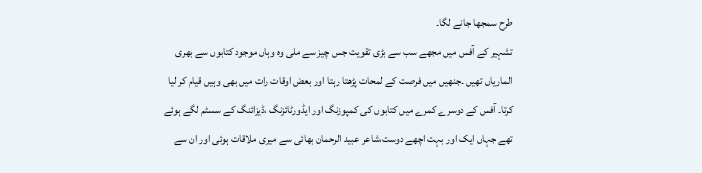طرح سمجھا جانے لگا۔
تشہیر کے آفس میں مجھے سب سے بڑی تقویت جس چیز سے ملی وہ وہاں موجود کتابوں سے بھری الماریاں تھیں ۔جنھیں میں فرصت کے لمحات پڑھتا رہتا اور بعض اوقات رات میں بھی وہیں قیام کر لیا کرتا۔ آفس کے دوسرے کمرے میں کتابوں کی کمپوزنگ اور ایڈورٹائزنگ ،ڈیزائنگ کے سسٹم لگے ہوئے تھے جہاں ایک اور بہت اچھے دوست،شاعر عبید الرحمان بھائی سے میری ملاقات ہوئی اور ان سے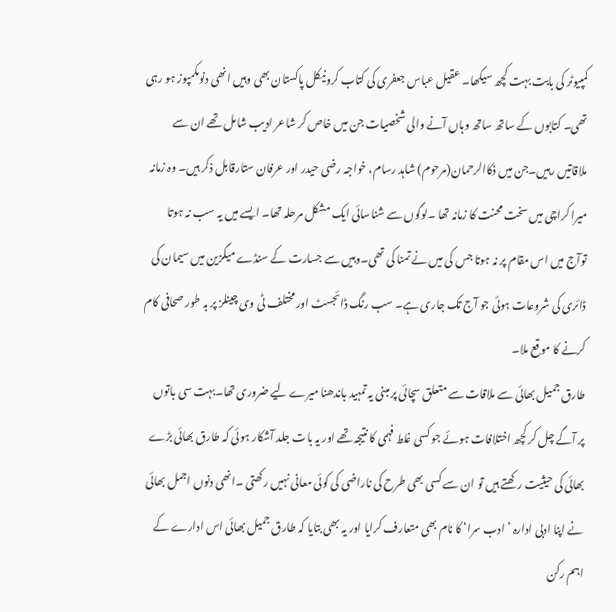کمپیوٹر کی بابت بہت کچھ سیکھا۔ عقیل عباس جعفری کی کتاب کرونیکل پاکستان بھی وہیں انھی دنوںکمپوز ہو رہی تھی۔ کتابوں کے ساتھ ساتھ وہاں آنے والی شخصیات جن میں خاص کر شاعر ادیب شامل تھے ان سے ملاقاتیں رہیں۔جن میں ذکاالرحمان(مرحوم) شاہد رسام، خواجہ رضی حیدر اور عرفان ستارقابل ذکر ہیں۔ وہ زمانہ میرا کراچی میں سخت محنت کا زمانہ تھا ۔لوگوں سے شناسائی ایک مشکل مرحلہ تھا۔ ایسے میں یہ سب نہ ہوتا توآج میں اس مقام پر نہ ہوتا جس کی میں نے تمنا کی تھی۔وہیں سے جسارت کے سنڈے میگزین میں سیمان کی ڈائری کی شروعات ہوئی جو آج تک جاری ہے۔ سب رنگ ڈائجسٹ اور مختلف ٹی وی چینلز پر بہ طور صحافی کام کرنے کا موقع ملا۔
طارق جمیل بھائی سے ملاقات سے متعلق سچائی پر مبنی یہ تمہید باندھنا میرے لیے ضروری تھا۔بہت سی باتوں پر آگے چل کر کچھ اختلافات ہوئے جو کسی غلط فہمی کا نتیجہ تھے اور یہ بات جلد آشکار ہوئی کہ طارق بھائی بڑے بھائی کی حیثیت رکھتے ہیں تو ان سے کسی بھی طرح کی ناراضی کی کوئی معانی نہیں رکھتی ۔انھی دنوں اجمل بھائی نے اپنا ادبی ادارہ ’ادب سرا‘ کا نام بھی متعارف کرایا اور یہ بھی بتایا کہ طارق جمیل بھائی اس ادارے کے اہم رکن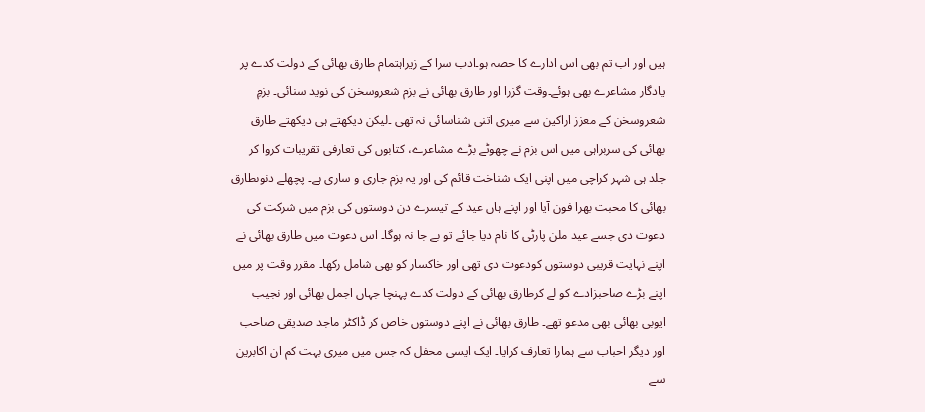ہیں اور اب تم بھی اس ادارے کا حصہ ہو۔ادب سرا کے زیراہتمام طارق بھائی کے دولت کدے پر یادگار مشاعرے بھی ہوئے۔وقت گزرا اور طارق بھائی نے بزم شعروسخن کی نوید سنائی۔ بزمِ شعروسخن کے معزز اراکین سے میری اتنی شناسائی نہ تھی ۔لیکن دیکھتے ہی دیکھتے طارق بھائی کی سربراہی میں اس بزم نے چھوٹے بڑے مشاعرے، کتابوں کی تعارفی تقریبات کروا کر جلد ہی شہر کراچی میں اپنی ایک شناخت قائم کی اور یہ بزم جاری و ساری ہے۔ پچھلے دنوںطارق بھائی کا محبت بھرا فون آیا اور اپنے ہاں عید کے تیسرے دن دوستوں کی بزم میں شرکت کی دعوت دی جسے عید ملن پارٹی کا نام دیا جائے تو بے جا نہ ہوگا۔ اس دعوت میں طارق بھائی نے اپنے نہایت قریبی دوستوں کودعوت دی تھی اور خاکسار کو بھی شامل رکھا۔ مقرر وقت پر میں اپنے بڑے صاحبزادے کو لے کرطارق بھائی کے دولت کدے پہنچا جہاں اجمل بھائی اور نجیب ایوبی بھائی بھی مدعو تھے۔ طارق بھائی نے اپنے دوستوں خاص کر ڈاکٹر ماجد صدیقی صاحب اور دیگر احباب سے ہمارا تعارف کرایا۔ ایک ایسی محفل کہ جس میں میری بہت کم ان اکابرین سے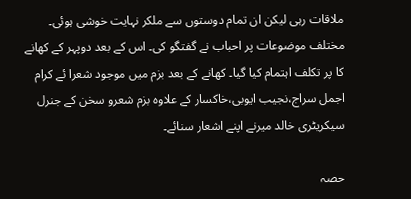ملاقات رہی لیکن ان تمام دوستوں سے ملکر نہایت خوشی ہوئی۔ مختلف موضوعات پر احباب نے گفتگو کی۔ اس کے بعد دوپہر کے کھانے کا پر تکلف اہتمام کیا گیا۔ کھانے کے بعد بزم میں موجود شعرا ئے کرام اجمل سراج،نجیب ایوبی،خاکسار کے علاوہ بزم شعرو سخن کے جنرل سیکریٹری خالد میرنے اپنے اشعار سنائے۔

حصہ